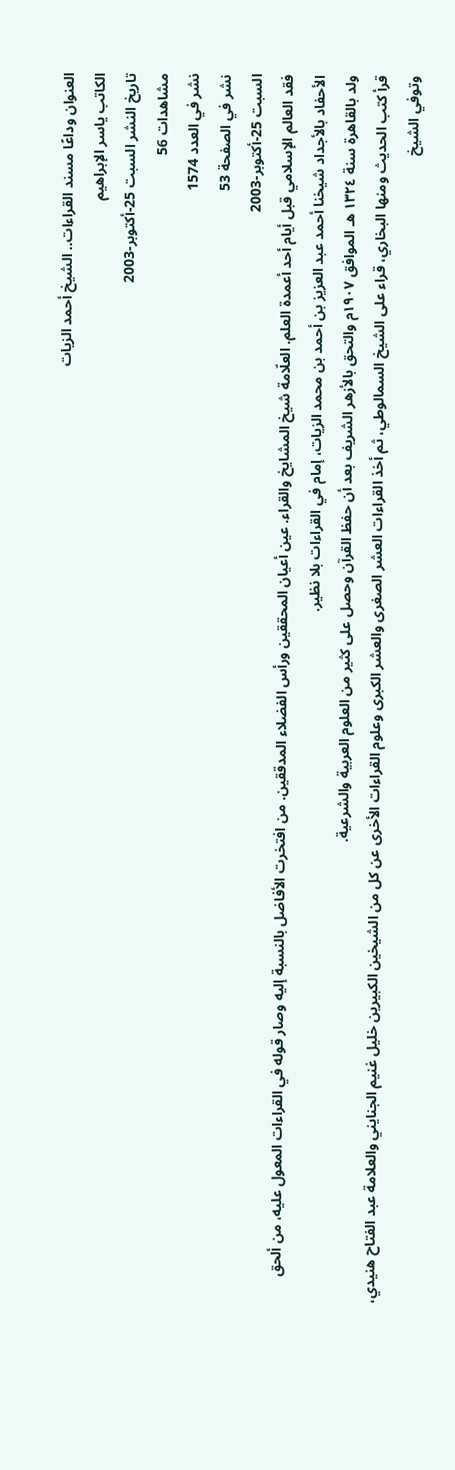العنوان وداعًا مسند القراءات.. الشيخ أحمد الزيات
الكاتب ياسر الإبراهيم
تاريخ النشر السبت 25-أكتوبر-2003
مشاهدات 56
نشر في العدد 1574
نشر في الصفحة 53
السبت 25-أكتوبر-2003
فقد العالم الإسلامي قبل أيام أحد أعمدة العلم. العلّامة شيخ المشايخ والقراء. عين أعيان المحققين ورأس الفضلاء المدققين. من افتخرت الأفاضل بالنسبة إليه وصار قوله في القراءات المعول عليه، من ألحق الأحفاد بالأجداد شيخنا أحمد عبد العزيز بن أحمد بن محمد الزيات، إمام في القراءات بلا نظير.
ولد بالقاهرة سنة ١٣٢٤ هـ الموافق ١٩٠٧م والتحق بالأزهر الشريف بعد أن حفظ القرآن وحصل على كثير من العلوم العربية والشرعية.
قرأ كتب الحديث ومنها البخاري، قراء على الشيخ السمالوطي، ثم أخذ القراءات العشر الصغرى والعشر الكبرى وعلوم القراءات الأخرى عن كل من الشيخين الكبيرين خليل غنيم الجنايني والعلامة عبد الفتاح هنيدي، وتوفي الشيخ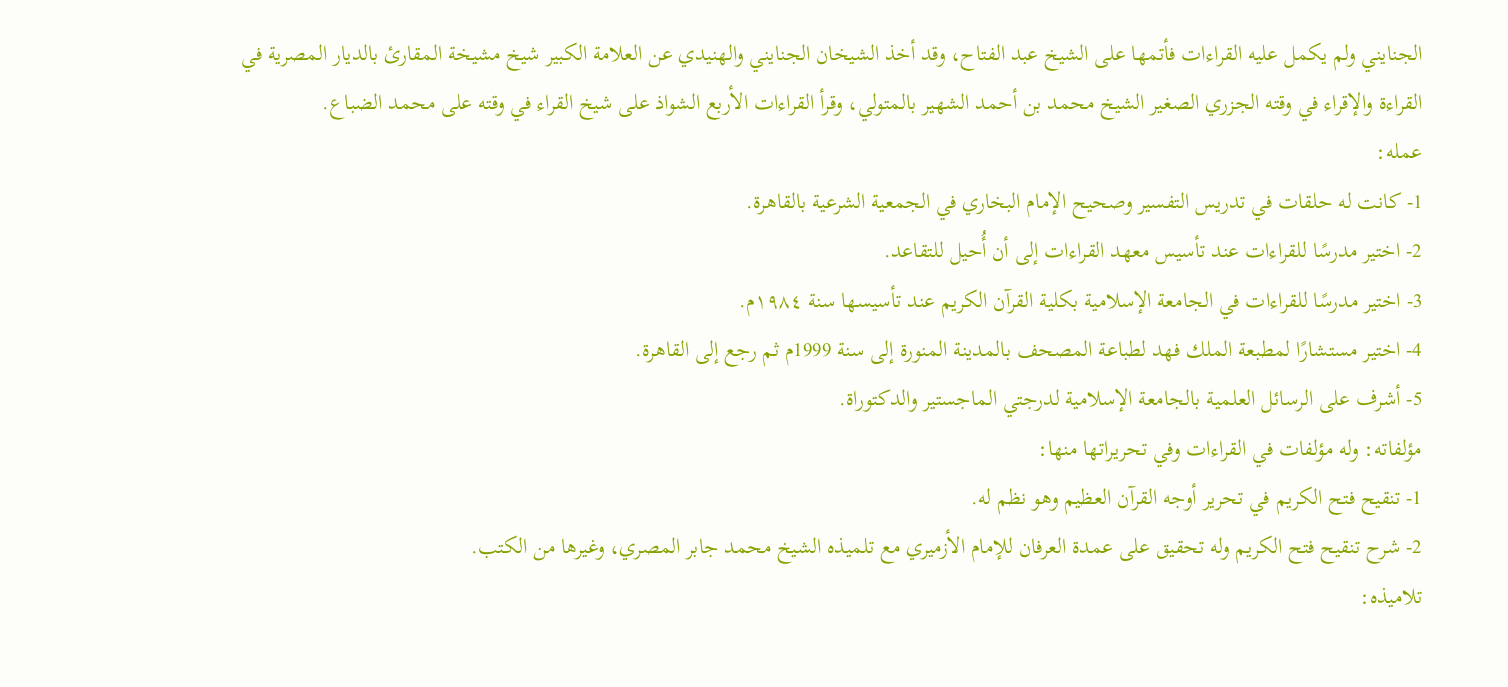الجنايني ولم يكمل عليه القراءات فأتمها على الشيخ عبد الفتاح، وقد أخذ الشيخان الجنايني والهنيدي عن العلامة الكبير شيخ مشيخة المقارئ بالديار المصرية في القراءة والإقراء في وقته الجزري الصغير الشيخ محمد بن أحمد الشهير بالمتولي، وقرأ القراءات الأربع الشواذ على شيخ القراء في وقته على محمد الضباع.
عمله:
1- كانت له حلقات في تدريس التفسير وصحيح الإمام البخاري في الجمعية الشرعية بالقاهرة.
2- اختير مدرسًا للقراءات عند تأسيس معهد القراءات إلى أن أُحيل للتقاعد.
3- اختير مدرسًا للقراءات في الجامعة الإسلامية بكلية القرآن الكريم عند تأسيسها سنة ١٩٨٤م.
4- اختير مستشارًا لمطبعة الملك فهد لطباعة المصحف بالمدينة المنورة إلى سنة 1999م ثم رجع إلى القاهرة.
5- أشرف على الرسائل العلمية بالجامعة الإسلامية لدرجتي الماجستير والدكتوراة.
مؤلفاته: وله مؤلفات في القراءات وفي تحريراتها منها:
1- تنقيح فتح الكريم في تحرير أوجه القرآن العظيم وهو نظم له.
2- شرح تنقيح فتح الكريم وله تحقيق على عمدة العرفان للإمام الأزميري مع تلميذه الشيخ محمد جابر المصري، وغيرها من الكتب.
تلاميذه: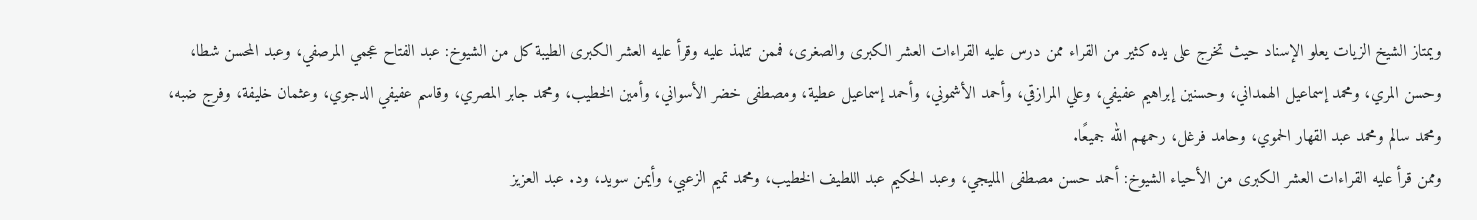ويمتاز الشيخ الزيات يعلو الإسناد حيث تخرج على يده كثير من القراء ممن درس عليه القراءات العشر الكبرى والصغرى، فممن تتلمذ عليه وقرأ عليه العشر الكبرى الطيبة كل من الشيوخ: عبد الفتاح عجمي المرصفي، وعبد المحسن شطا، وحسن المري، ومحمد إسماعيل الهمداني، وحسنين إبراهيم عفيفي، وعلي المرازقي، وأحمد الأشموني، وأحمد إسماعيل عطية، ومصطفى خضر الأسواني، وأمين الخطيب، ومحمد جابر المصري، وقاسم عفيفي الدجوي، وعثمان خليفة، وفرج ضبه، ومحمد سالم ومحمد عبد القهار الحموي، وحامد فرغل، رحمهم الله جميعًا.
وممن قرأ عليه القراءات العشر الكبرى من الأحياء الشيوخ: أحمد حسن مصطفى المليجي، وعبد الحكيم عبد اللطيف الخطيب، ومحمد تميم الزعبي، وأيمن سويد، ود. عبد العزيز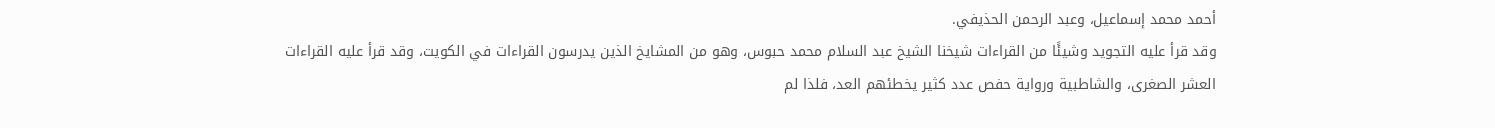أحمد محمد إسماعيل، وعبد الرحمن الحذيفي.
وقد قرأ عليه التجويد وشيئًا من القراءات شيخنا الشيخ عبد السلام محمد حبوس، وهو من المشايخ الذين يدرسون القراءات في الكويت، وقد قرأ عليه القراءات العشر الصغرى، والشاطبية ورواية حفص عدد كثير يخطئهم العد، فلذا لم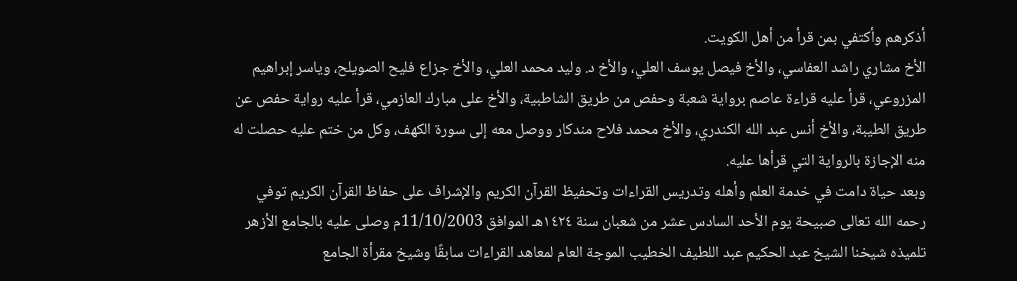أذكرهم وأكتفي بمن قرأ من أهل الكويت.
الأخ مشاري راشد العفاسي، والأخ فيصل يوسف العلي، والأخ د. وليد محمد العلي، والأخ جزاع فليح الصويلح، وياسر إبراهيم المزروعي، قرأ عليه قراءة عاصم برواية شعبة وحفص من طريق الشاطبية، والأخ على مبارك العازمي، قرأ عليه رواية حفص عن طريق الطيبة، والأخ أنس عبد الله الكندري، والأخ محمد فلاح مندكار ووصل معه إلى سورة الكهف، وكل من ختم عليه حصلت له منه الإجازة بالرواية التي قرأها عليه.
وبعد حياة دامت في خدمة العلم وأهله وتدريس القراءات وتحفيظ القرآن الكريم والإشراف على حفاظ القرآن الكريم توفي رحمه الله تعالى صبيحة يوم الأحد السادس عشر من شعبان سنة ١٤٢٤هـ الموافق 11/10/2003م وصلى عليه بالجامع الأزهر تلميذه شيخنا الشيخ عبد الحكيم عبد اللطيف الخطيب الموجة العام لمعاهد القراءات سابقًا وشيخ مقرأة الجامع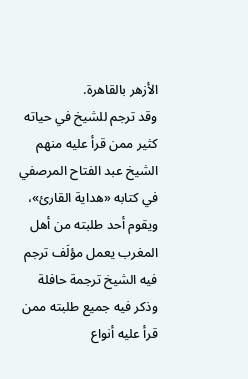الأزهر بالقاهرة.
وقد ترجم للشيخ في حياته كثير ممن قرأ عليه منهم الشيخ عبد الفتاح المرصفي في كتابه «هداية القارئ»، ويقوم أحد طلبته من أهل المغرب يعمل مؤلَف ترجم فيه الشيخ ترجمة حافلة وذكر فيه جميع طلبته ممن قرأ عليه أنواع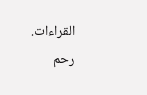القراءات.
رحم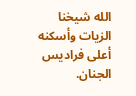الله شيخنا الزيات وأسكنه أعلى فراديس الجنان.